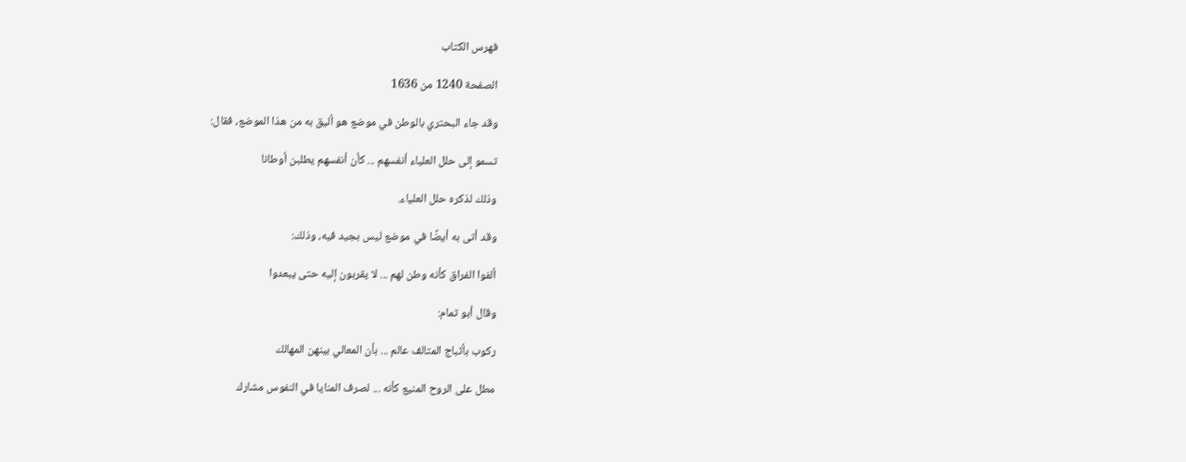فهرس الكتاب

الصفحة 1240 من 1636

وقد جاء البحتري بالوطن في موضع هو أليق به من هذا الموضع، فقال:

تسمو إلى حلل العلياء أنفسهم ... كأن أنفسهم يطلبن أوطانا

وذلك لذكره حلل العلياء.

وقد أتى به أيضًا في موضع ليس بجيد فيه، وذلك:

ألفوا الفراق كأنه وطن لهم ... لا يقربون إليه حتى يبعدوا

وقال أبو تمام:

ركوب بأثباج المتالف عالم ... بأن المعالي بينهن المهالك

مطل على الروح المنيع كأنه ... لصرف المنايا في النفوس مشارك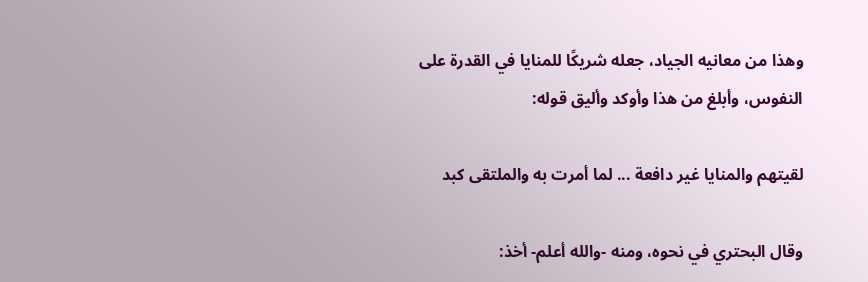وهذا من معانيه الجياد، جعله شريكًا للمنايا في القدرة على النفوس، وأبلغ من هذا وأوكد وأليق قوله:

لقيتهم والمنايا غير دافعة ... لما أمرت به والملتقى كبد

وقال البحتري في نحوه، ومنه -والله أعلم- أخذ: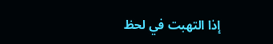إذا التهبت في لحظ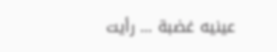عينيه غضبة ... رأيت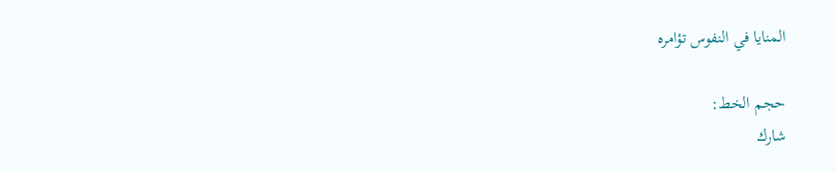المنايا في النفوس تؤامره

حجم الخط:
شارك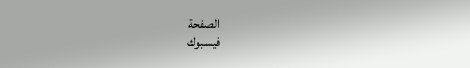الصفحة
فيسبوك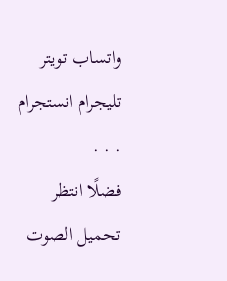واتساب تويتر تليجرام انستجرام
. . .
فضلًا انتظر تحميل الصوت